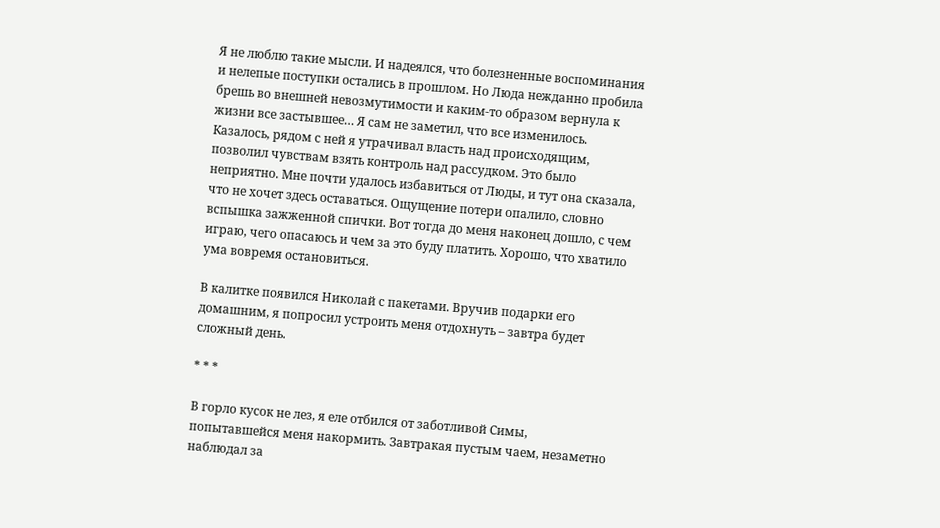Я не люблю такие мысли. И надеялся, что болезненные воспоминания и нелепые поступки остались в прошлом. Но Люда нежданно пробила брешь во внешней невозмутимости и каким-то образом вернула к жизни все застывшее… Я сам не заметил, что все изменилось. Казалось, рядом с ней я утрачивал власть над происходящим, позволил чувствам взять контроль над рассудком. Это было неприятно. Мне почти удалось избавиться от Люды, и тут она сказала, что не хочет здесь оставаться. Ощущение потери опалило, словно вспышка зажженной спички. Вот тогда до меня наконец дошло, с чем играю, чего опасаюсь и чем за это буду платить. Хорошо, что хватило ума вовремя остановиться.

В калитке появился Николай с пакетами. Вручив подарки его домашним, я попросил устроить меня отдохнуть – завтра будет сложный день.

* * *

В горло кусок не лез, я еле отбился от заботливой Симы, попытавшейся меня накормить. Завтракая пустым чаем, незаметно наблюдал за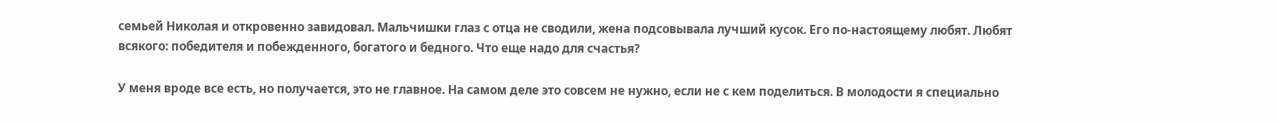семьей Николая и откровенно завидовал. Мальчишки глаз с отца не сводили, жена подсовывала лучший кусок. Его по-настоящему любят. Любят всякого: победителя и побежденного, богатого и бедного. Что еще надо для счастья?

У меня вроде все есть, но получается, это не главное. На самом деле это совсем не нужно, если не с кем поделиться. В молодости я специально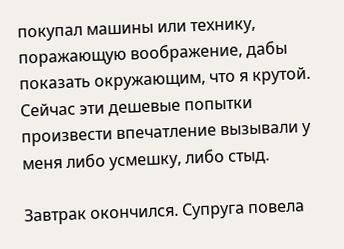покупал машины или технику, поражающую воображение, дабы показать окружающим, что я крутой. Сейчас эти дешевые попытки произвести впечатление вызывали у меня либо усмешку, либо стыд.

Завтрак окончился. Супруга повела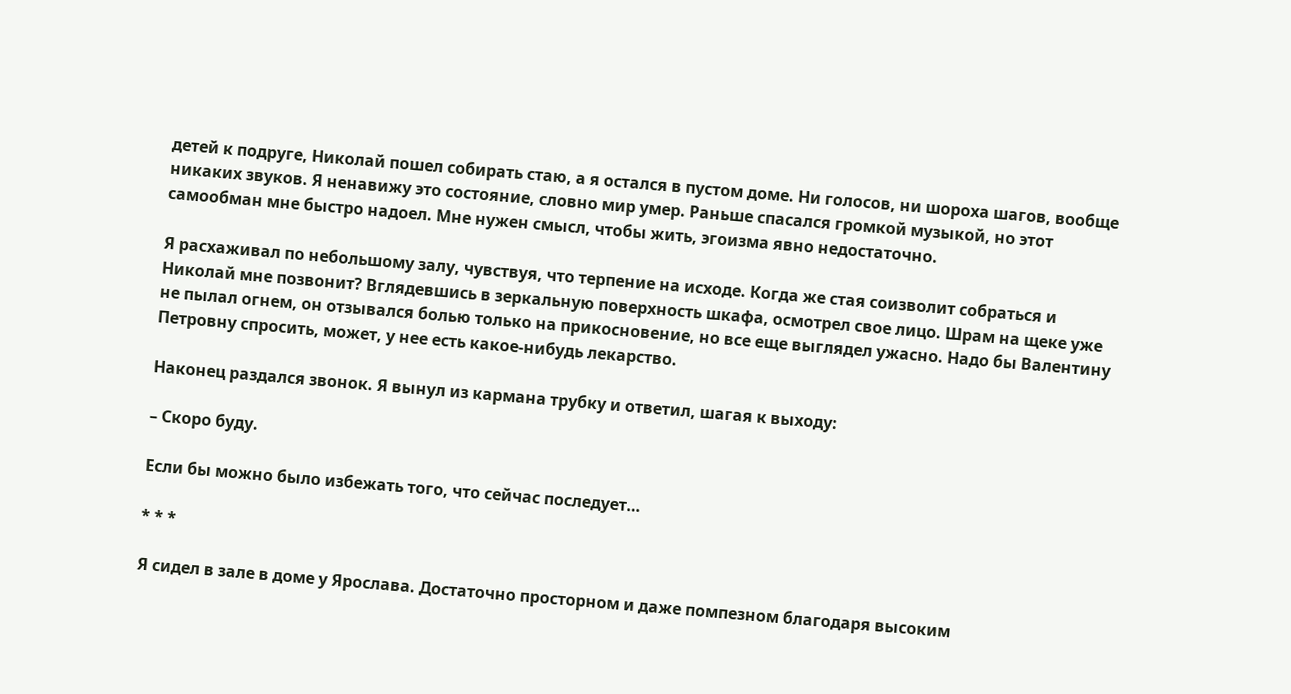детей к подруге, Николай пошел собирать стаю, а я остался в пустом доме. Ни голосов, ни шороха шагов, вообще никаких звуков. Я ненавижу это состояние, словно мир умер. Раньше спасался громкой музыкой, но этот самообман мне быстро надоел. Мне нужен смысл, чтобы жить, эгоизма явно недостаточно.

Я расхаживал по небольшому залу, чувствуя, что терпение на исходе. Когда же стая соизволит собраться и Николай мне позвонит? Вглядевшись в зеркальную поверхность шкафа, осмотрел свое лицо. Шрам на щеке уже не пылал огнем, он отзывался болью только на прикосновение, но все еще выглядел ужасно. Надо бы Валентину Петровну спросить, может, у нее есть какое-нибудь лекарство.

Наконец раздался звонок. Я вынул из кармана трубку и ответил, шагая к выходу:

– Скоро буду.

Если бы можно было избежать того, что сейчас последует…

* * *

Я сидел в зале в доме у Ярослава. Достаточно просторном и даже помпезном благодаря высоким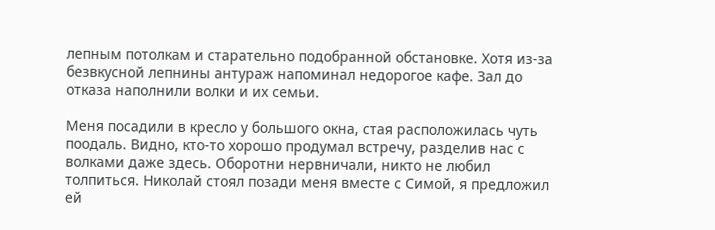лепным потолкам и старательно подобранной обстановке. Хотя из-за безвкусной лепнины антураж напоминал недорогое кафе. Зал до отказа наполнили волки и их семьи.

Меня посадили в кресло у большого окна, стая расположилась чуть поодаль. Видно, кто-то хорошо продумал встречу, разделив нас с волками даже здесь. Оборотни нервничали, никто не любил толпиться. Николай стоял позади меня вместе с Симой, я предложил ей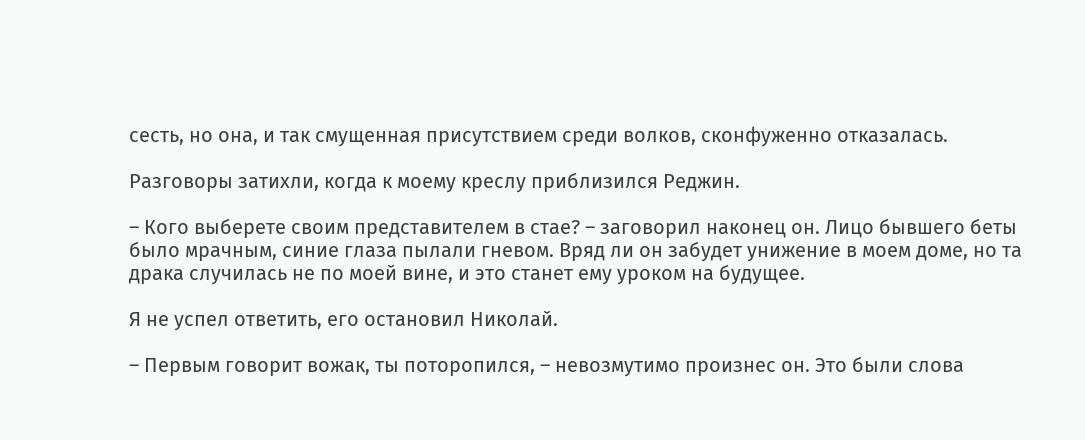сесть, но она, и так смущенная присутствием среди волков, сконфуженно отказалась.

Разговоры затихли, когда к моему креслу приблизился Реджин.

– Кого выберете своим представителем в стае? – заговорил наконец он. Лицо бывшего беты было мрачным, синие глаза пылали гневом. Вряд ли он забудет унижение в моем доме, но та драка случилась не по моей вине, и это станет ему уроком на будущее.

Я не успел ответить, его остановил Николай.

– Первым говорит вожак, ты поторопился, – невозмутимо произнес он. Это были слова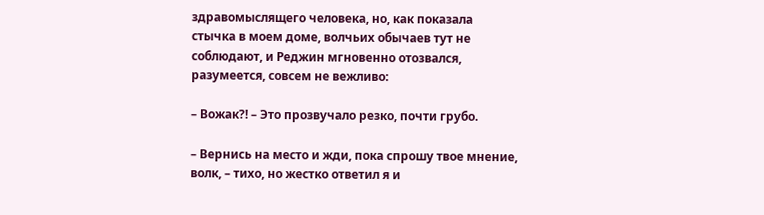здравомыслящего человека, но, как показала стычка в моем доме, волчьих обычаев тут не соблюдают, и Реджин мгновенно отозвался, разумеется, совсем не вежливо:

– Вожак?! – Это прозвучало резко, почти грубо.

– Вернись на место и жди, пока спрошу твое мнение, волк, – тихо, но жестко ответил я и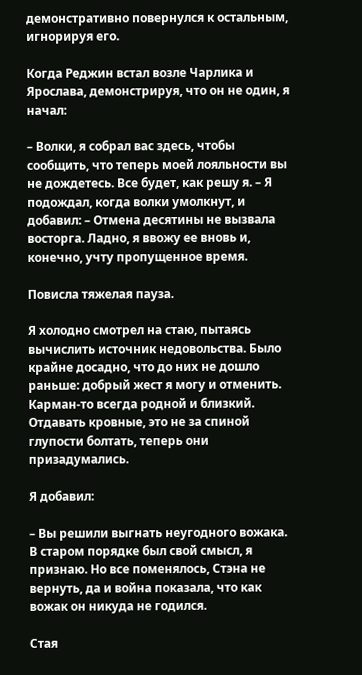демонстративно повернулся к остальным, игнорируя его.

Когда Реджин встал возле Чарлика и Ярослава, демонстрируя, что он не один, я начал:

– Волки, я собрал вас здесь, чтобы сообщить, что теперь моей лояльности вы не дождетесь. Все будет, как решу я. – Я подождал, когда волки умолкнут, и добавил: – Отмена десятины не вызвала восторга. Ладно, я ввожу ее вновь и, конечно, учту пропущенное время.

Повисла тяжелая пауза.

Я холодно смотрел на стаю, пытаясь вычислить источник недовольства. Было крайне досадно, что до них не дошло раньше: добрый жест я могу и отменить. Карман-то всегда родной и близкий. Отдавать кровные, это не за спиной глупости болтать, теперь они призадумались.

Я добавил:

– Вы решили выгнать неугодного вожака. В старом порядке был свой смысл, я признаю. Но все поменялось, Стэна не вернуть, да и война показала, что как вожак он никуда не годился.

Стая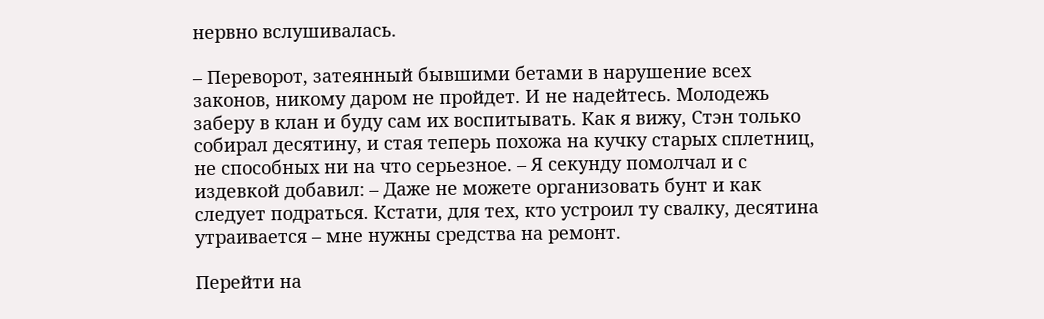нервно вслушивалась.

– Переворот, затеянный бывшими бетами в нарушение всех законов, никому даром не пройдет. И не надейтесь. Молодежь заберу в клан и буду сам их воспитывать. Как я вижу, Стэн только собирал десятину, и стая теперь похожа на кучку старых сплетниц, не способных ни на что серьезное. – Я секунду помолчал и с издевкой добавил: – Даже не можете организовать бунт и как следует подраться. Кстати, для тех, кто устроил ту свалку, десятина утраивается – мне нужны средства на ремонт.

Перейти на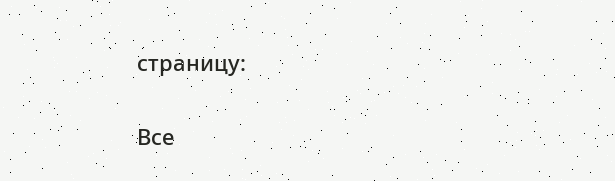страницу:

Все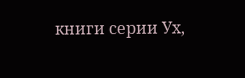книги серии Ух,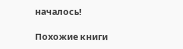началось!

Похожие книги